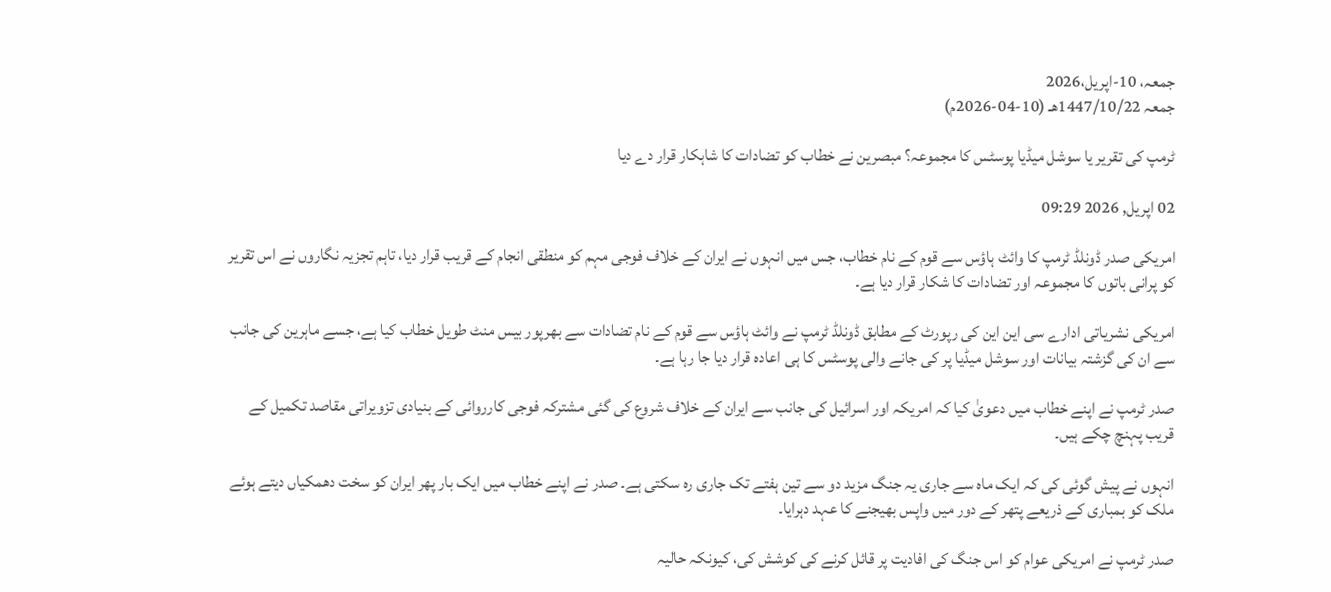جمعہ، 10-اپریل،2026
جمعہ 1447/10/22هـ (10-04-2026م)

ٹرمپ کی تقریر یا سوشل میڈیا پوسٹس کا مجموعہ؟ مبصرین نے خطاب کو تضادات کا شاہکار قرار دے دیا

02 اپریل, 2026 09:29

امریکی صدر ڈونلڈ ٹرمپ کا وائٹ ہاؤس سے قوم کے نام خطاب، جس میں انہوں نے ایران کے خلاف فوجی مہم کو منطقی انجام کے قریب قرار دیا، تاہم تجزیہ نگاروں نے اس تقریر کو پرانی باتوں کا مجموعہ اور تضادات کا شکار قرار دیا ہے۔

امریکی نشریاتی ادارے سی این این کی رپورٹ کے مطابق ڈونلڈ ٹرمپ نے وائٹ ہاؤس سے قوم کے نام تضادات سے بھرپور بیس منٹ طویل خطاب کیا ہے، جسے ماہرین کی جانب سے ان کی گزشتہ بیانات اور سوشل میڈیا پر کی جانے والی پوسٹس کا ہی اعادہ قرار دیا جا رہا ہے۔

صدر ٹرمپ نے اپنے خطاب میں دعویٰ کیا کہ امریکہ اور اسرائیل کی جانب سے ایران کے خلاف شروع کی گئی مشترکہ فوجی کارروائی کے بنیادی تزویراتی مقاصد تکمیل کے قریب پہنچ چکے ہیں۔

انہوں نے پیش گوئی کی کہ ایک ماہ سے جاری یہ جنگ مزید دو سے تین ہفتے تک جاری رہ سکتی ہے۔ صدر نے اپنے خطاب میں ایک بار پھر ایران کو سخت دھمکیاں دیتے ہوئے ملک کو بمباری کے ذریعے پتھر کے دور میں واپس بھیجنے کا عہد دہرایا۔

صدر ٹرمپ نے امریکی عوام کو اس جنگ کی افادیت پر قائل کرنے کی کوشش کی، کیونکہ حالیہ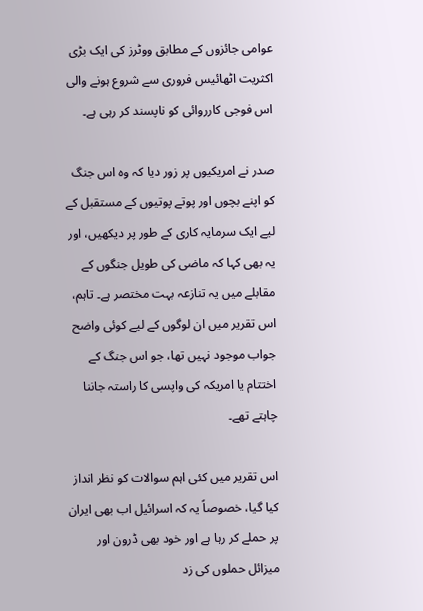عوامی جائزوں کے مطابق ووٹرز کی ایک بڑی اکثریت اٹھائیس فروری سے شروع ہونے والی اس فوجی کارروائی کو ناپسند کر رہی ہے۔

صدر نے امریکیوں پر زور دیا کہ وہ اس جنگ کو اپنے بچوں اور پوتے پوتیوں کے مستقبل کے لیے ایک سرمایہ کاری کے طور پر دیکھیں، اور یہ بھی کہا کہ ماضی کی طویل جنگوں کے مقابلے میں یہ تنازعہ بہت مختصر ہے۔ تاہم، اس تقریر میں ان لوگوں کے لیے کوئی واضح جواب موجود نہیں تھا، جو اس جنگ کے اختتام یا امریکہ کی واپسی کا راستہ جاننا چاہتے تھے۔

اس تقریر میں کئی اہم سوالات کو نظر انداز کیا گیا، خصوصاً یہ کہ اسرائیل اب بھی ایران پر حملے کر رہا ہے اور خود بھی ڈرون اور میزائل حملوں کی زد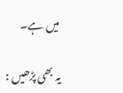میں ہے۔

یہ بھی پڑھیں :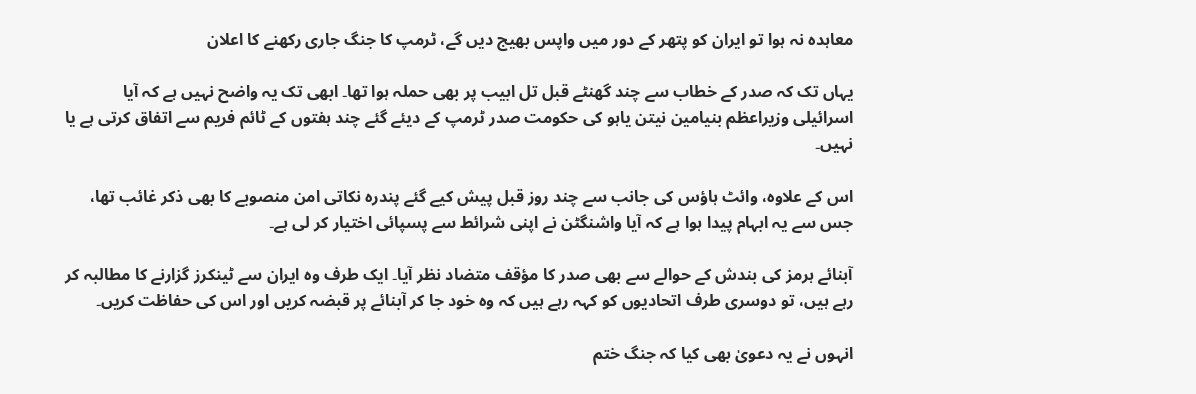معاہدہ نہ ہوا تو ایران کو پتھر کے دور میں واپس بھیج دیں گے، ٹرمپ کا جنگ جاری رکھنے کا اعلان

یہاں تک کہ صدر کے خطاب سے چند گھنٹے قبل تل ابیب پر بھی حملہ ہوا تھا۔ ابھی تک یہ واضح نہیں ہے کہ آیا اسرائیلی وزیراعظم بنیامین نیتن یاہو کی حکومت صدر ٹرمپ کے دیئے گئے چند ہفتوں کے ٹائم فریم سے اتفاق کرتی ہے یا نہیں۔

اس کے علاوہ، وائٹ ہاؤس کی جانب سے چند روز قبل پیش کیے گئے پندرہ نکاتی امن منصوبے کا بھی ذکر غائب تھا، جس سے یہ ابہام پیدا ہوا ہے کہ آیا واشنگٹن نے اپنی شرائط سے پسپائی اختیار کر لی ہے۔

آبنائے ہرمز کی بندش کے حوالے سے بھی صدر کا مؤقف متضاد نظر آیا۔ ایک طرف وہ ایران سے ٹینکرز گزارنے کا مطالبہ کر رہے ہیں، تو دوسری طرف اتحادیوں کو کہہ رہے ہیں کہ وہ خود جا کر آبنائے پر قبضہ کریں اور اس کی حفاظت کریں۔

انہوں نے یہ دعویٰ بھی کیا کہ جنگ ختم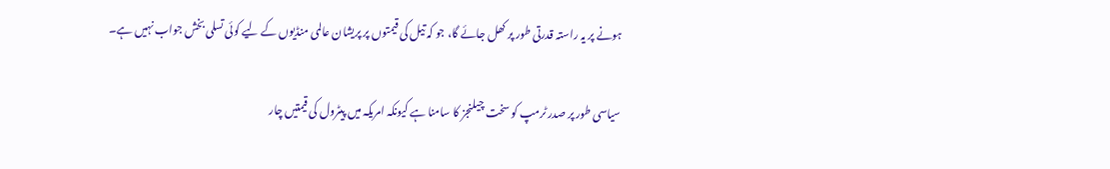ہونے پر یہ راستہ قدرتی طور پر کھل جائے گا، جو کہ تیل کی قیمتوں پر پریشان عالمی منڈیوں کے لیے کوئی تسلی بخش جواب نہیں ہے۔

سیاسی طور پر صدر ٹرمپ کو سخت چیلنجز کا سامنا ہے کیونکہ امریکہ میں پیٹرول کی قیمتیں چار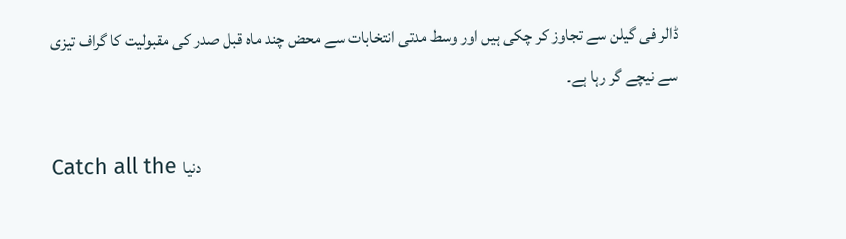ڈالر فی گیلن سے تجاوز کر چکی ہیں اور وسط مدتی انتخابات سے محض چند ماہ قبل صدر کی مقبولیت کا گراف تیزی سے نیچے گر رہا ہے۔

Catch all the دنیا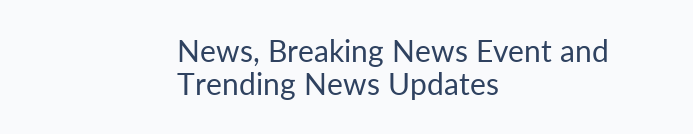News, Breaking News Event and Trending News Updates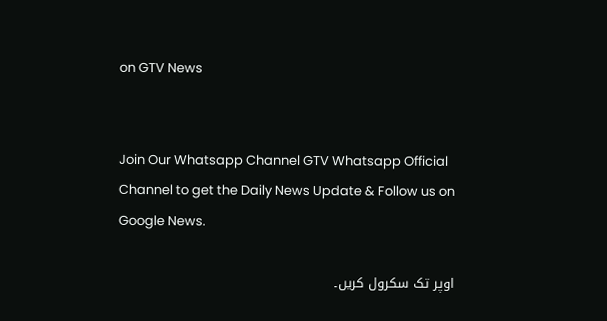on GTV News


Join Our Whatsapp Channel GTV Whatsapp Official Channel to get the Daily News Update & Follow us on Google News.

اوپر تک سکرول کریں۔